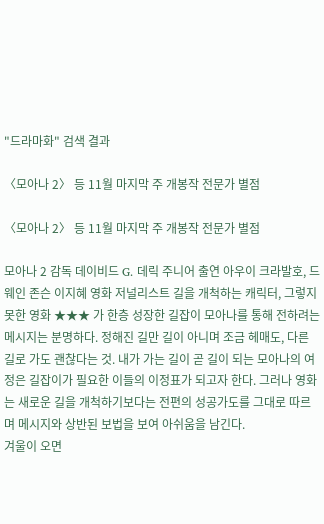"드라마화" 검색 결과

〈모아나 2〉 등 11월 마지막 주 개봉작 전문가 별점

〈모아나 2〉 등 11월 마지막 주 개봉작 전문가 별점

모아나 2 감독 데이비드 G. 데릭 주니어 출연 아우이 크라발호, 드웨인 존슨 이지혜 영화 저널리스트 길을 개척하는 캐릭터, 그렇지 못한 영화 ★★★ 가 한층 성장한 길잡이 모아나를 통해 전하려는 메시지는 분명하다. 정해진 길만 길이 아니며 조금 헤매도, 다른 길로 가도 괜찮다는 것. 내가 가는 길이 곧 길이 되는 모아나의 여정은 길잡이가 필요한 이들의 이정표가 되고자 한다. 그러나 영화는 새로운 길을 개척하기보다는 전편의 성공가도를 그대로 따르며 메시지와 상반된 보법을 보여 아쉬움을 남긴다.
겨울이 오면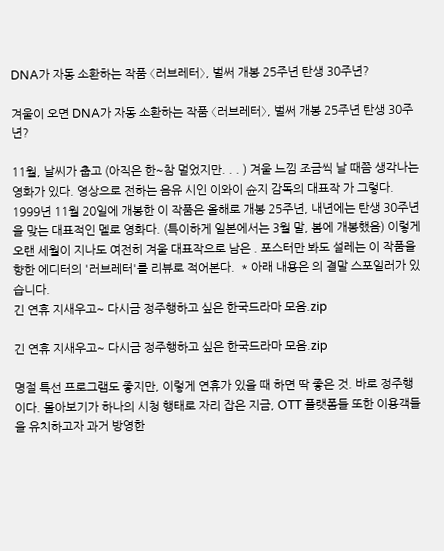DNA가 자동 소환하는 작품 〈러브레터〉, 벌써 개봉 25주년 탄생 30주년?

겨울이 오면 DNA가 자동 소환하는 작품 〈러브레터〉, 벌써 개봉 25주년 탄생 30주년?

11월, 날씨가 춥고 (아직은 한~참 멀었지만. . . ) 겨울 느낌 조금씩 날 때쯤 생각나는 영화가 있다. 영상으로 전하는 음유 시인 이와이 슌지 감독의 대표작 가 그렇다. 1999년 11월 20일에 개봉한 이 작품은 올해로 개봉 25주년, 내년에는 탄생 30주년을 맞는 대표적인 멜로 영화다. (특이하게 일본에서는 3월 말, 봄에 개봉했음) 이렇게 오랜 세월이 지나도 여전히 겨울 대표작으로 남은 . 포스터만 봐도 설레는 이 작품을 향한 에디터의 '러브레터'를 리뷰로 적어본다.  * 아래 내용은 의 결말 스포일러가 있습니다.
긴 연휴 지새우고~ 다시금 정주행하고 싶은 한국드라마 모음.zip

긴 연휴 지새우고~ 다시금 정주행하고 싶은 한국드라마 모음.zip

명절 특선 프로그램도 좋지만, 이렇게 연휴가 있을 때 하면 딱 좋은 것. 바로 정주행이다. 몰아보기가 하나의 시청 행태로 자리 잡은 지금, OTT 플랫폼들 또한 이용객들을 유치하고자 과거 방영한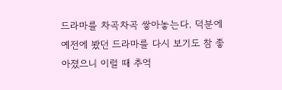드라마를 차곡차곡 쌓아놓는다. 덕분에 예전에 봤던 드라마를 다시 보기도 참 좋아졌으니 이럴 때 추억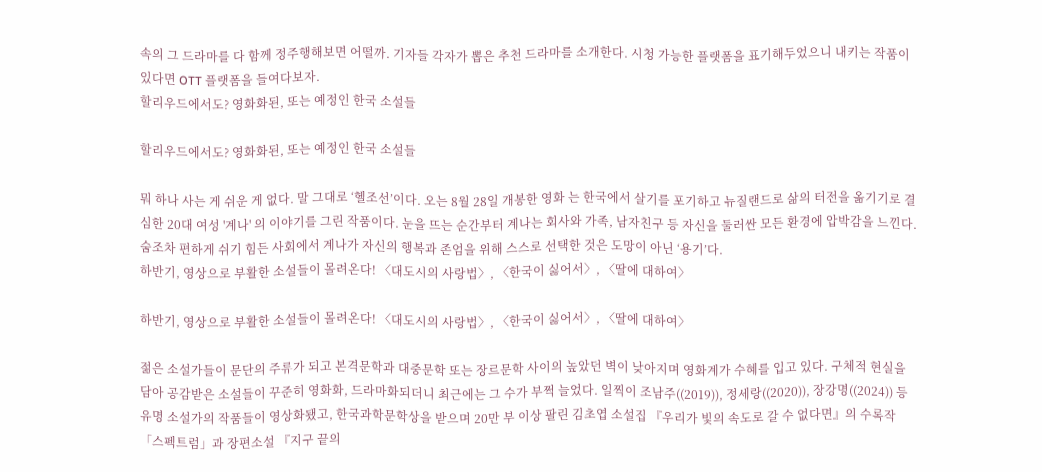속의 그 드라마를 다 함께 정주행해보면 어떨까. 기자들 각자가 뽑은 추천 드라마를 소개한다. 시청 가능한 플랫폼을 표기해두었으니 내키는 작품이 있다면 OTT 플랫폼을 들여다보자.
할리우드에서도? 영화화된, 또는 예정인 한국 소설들

할리우드에서도? 영화화된, 또는 예정인 한국 소설들

뭐 하나 사는 게 쉬운 게 없다. 말 그대로 ‘헬조선’이다. 오는 8월 28일 개봉한 영화 는 한국에서 살기를 포기하고 뉴질랜드로 삶의 터전을 옮기기로 결심한 20대 여성 '계나' 의 이야기를 그린 작품이다. 눈을 뜨는 순간부터 계나는 회사와 가족, 남자친구 등 자신을 둘러싼 모든 환경에 압박감을 느낀다. 숨조차 편하게 쉬기 힘든 사회에서 계나가 자신의 행복과 존엄을 위해 스스로 선택한 것은 도망이 아닌 ‘용기’다.
하반기, 영상으로 부활한 소설들이 몰려온다! 〈대도시의 사랑법〉, 〈한국이 싫어서〉, 〈딸에 대하여〉

하반기, 영상으로 부활한 소설들이 몰려온다! 〈대도시의 사랑법〉, 〈한국이 싫어서〉, 〈딸에 대하여〉

젊은 소설가들이 문단의 주류가 되고 본격문학과 대중문학 또는 장르문학 사이의 높았던 벽이 낮아지며 영화계가 수혜를 입고 있다. 구체적 현실을 담아 공감받은 소설들이 꾸준히 영화화, 드라마화되더니 최근에는 그 수가 부쩍 늘었다. 일찍이 조남주((2019)), 정세랑((2020)), 장강명((2024)) 등 유명 소설가의 작품들이 영상화됐고, 한국과학문학상을 받으며 20만 부 이상 팔린 김초엽 소설집 『우리가 빛의 속도로 갈 수 없다면』의 수록작 「스펙트럼」과 장편소설 『지구 끝의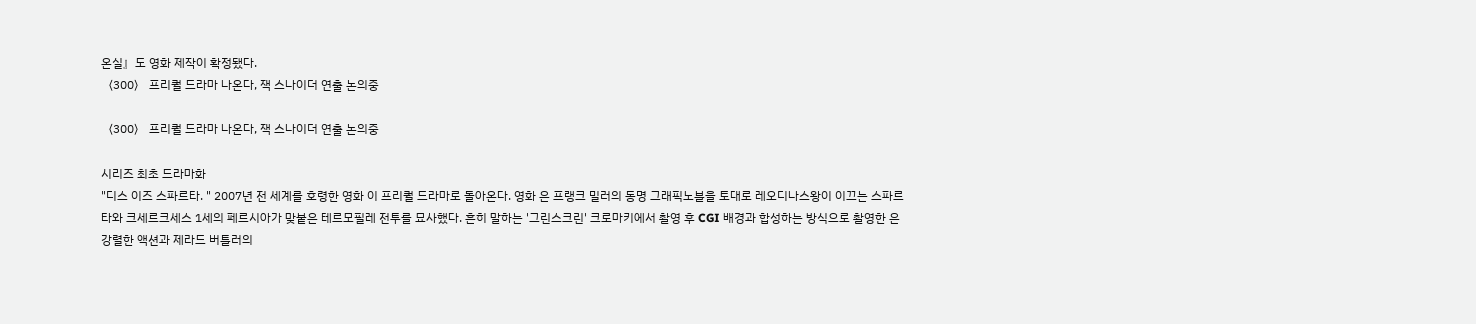온실』도 영화 제작이 확정됐다.
〈300〉 프리퀄 드라마 나온다, 잭 스나이더 연출 논의중

〈300〉 프리퀄 드라마 나온다, 잭 스나이더 연출 논의중

시리즈 최초 드라마화
"디스 이즈 스파르타. " 2007년 전 세계를 호령한 영화 이 프리퀄 드라마로 돌아온다. 영화 은 프랭크 밀러의 동명 그래픽노블을 토대로 레오디나스왕이 이끄는 스파르타와 크세르크세스 1세의 페르시아가 맞붙은 테르모필레 전투를 묘사했다. 흔히 말하는 '그린스크린' 크로마키에서 촬영 후 CGI 배경과 합성하는 방식으로 촬영한 은 강렬한 액션과 제라드 버틀러의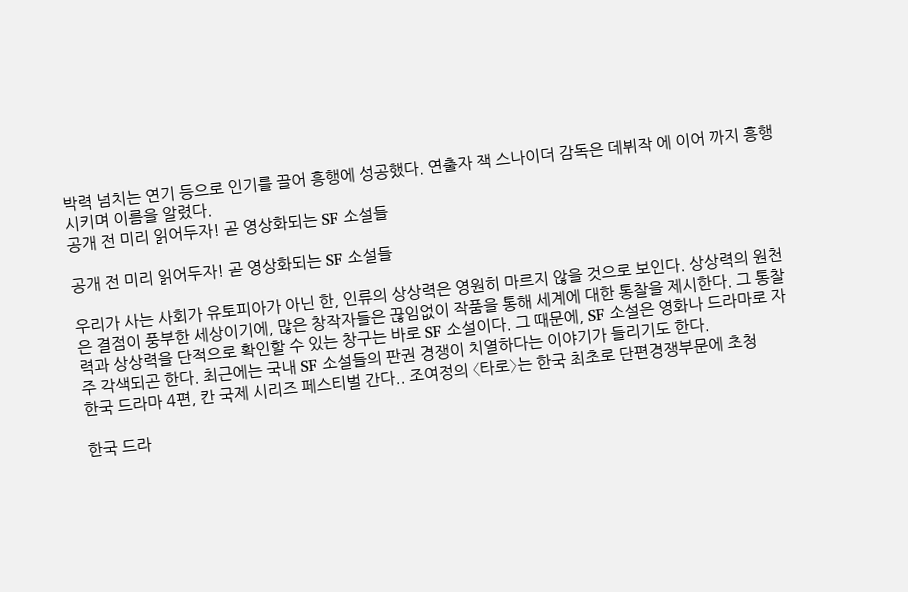박력 넘치는 연기 등으로 인기를 끌어 흥행에 성공했다. 연출자 잭 스나이더 감독은 데뷔작 에 이어 까지 흥행시키며 이름을 알렸다.
공개 전 미리 읽어두자! 곧 영상화되는 SF 소설들

공개 전 미리 읽어두자! 곧 영상화되는 SF 소설들

우리가 사는 사회가 유토피아가 아닌 한, 인류의 상상력은 영원히 마르지 않을 것으로 보인다. 상상력의 원천은 결점이 풍부한 세상이기에, 많은 창작자들은 끊임없이 작품을 통해 세계에 대한 통찰을 제시한다. 그 통찰력과 상상력을 단적으로 확인할 수 있는 창구는 바로 SF 소설이다. 그 때문에, SF 소설은 영화나 드라마로 자주 각색되곤 한다. 최근에는 국내 SF 소설들의 판권 경쟁이 치열하다는 이야기가 들리기도 한다.
한국 드라마 4편, 칸 국제 시리즈 페스티벌 간다.. 조여정의 〈타로〉는 한국 최초로 단편경쟁부문에 초청

한국 드라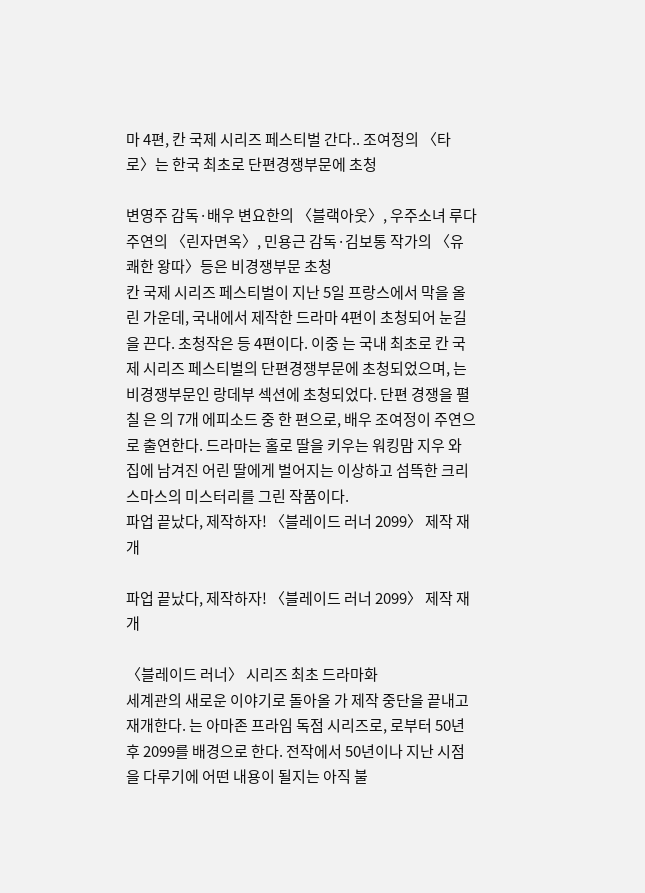마 4편, 칸 국제 시리즈 페스티벌 간다.. 조여정의 〈타로〉는 한국 최초로 단편경쟁부문에 초청

변영주 감독·배우 변요한의 〈블랙아웃〉, 우주소녀 루다 주연의 〈린자면옥〉, 민용근 감독·김보통 작가의 〈유쾌한 왕따〉등은 비경쟁부문 초청
칸 국제 시리즈 페스티벌이 지난 5일 프랑스에서 막을 올린 가운데, 국내에서 제작한 드라마 4편이 초청되어 눈길을 끈다. 초청작은 등 4편이다. 이중 는 국내 최초로 칸 국제 시리즈 페스티벌의 단편경쟁부문에 초청되었으며, 는 비경쟁부문인 랑데부 섹션에 초청되었다. 단편 경쟁을 펼칠 은 의 7개 에피소드 중 한 편으로, 배우 조여정이 주연으로 출연한다. 드라마는 홀로 딸을 키우는 워킹맘 지우 와 집에 남겨진 어린 딸에게 벌어지는 이상하고 섬뜩한 크리스마스의 미스터리를 그린 작품이다.
파업 끝났다, 제작하자! 〈블레이드 러너 2099〉 제작 재개

파업 끝났다, 제작하자! 〈블레이드 러너 2099〉 제작 재개

〈블레이드 러너〉 시리즈 최초 드라마화
세계관의 새로운 이야기로 돌아올 가 제작 중단을 끝내고 재개한다. 는 아마존 프라임 독점 시리즈로, 로부터 50년 후 2099를 배경으로 한다. 전작에서 50년이나 지난 시점을 다루기에 어떤 내용이 될지는 아직 불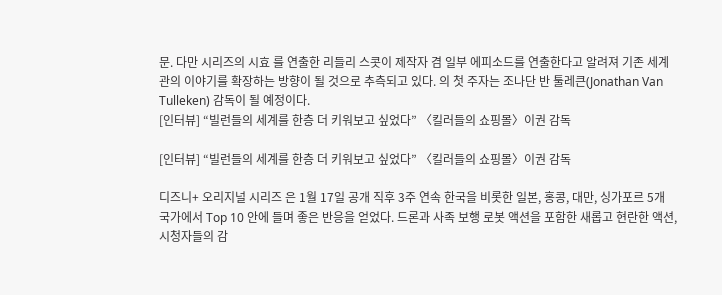문. 다만 시리즈의 시효 를 연출한 리들리 스콧이 제작자 겸 일부 에피소드를 연출한다고 알려져 기존 세계관의 이야기를 확장하는 방향이 될 것으로 추측되고 있다. 의 첫 주자는 조나단 반 툴레큰(Jonathan Van Tulleken) 감독이 될 예정이다.
[인터뷰] “빌런들의 세계를 한층 더 키워보고 싶었다” 〈킬러들의 쇼핑몰〉이권 감독

[인터뷰] “빌런들의 세계를 한층 더 키워보고 싶었다” 〈킬러들의 쇼핑몰〉이권 감독

디즈니+ 오리지널 시리즈 은 1월 17일 공개 직후 3주 연속 한국을 비롯한 일본, 홍콩, 대만, 싱가포르 5개 국가에서 Top 10 안에 들며 좋은 반응을 얻었다. 드론과 사족 보행 로봇 액션을 포함한 새롭고 현란한 액션, 시청자들의 감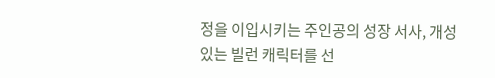정을 이입시키는 주인공의 성장 서사, 개성 있는 빌런 캐릭터를 선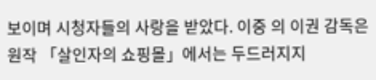보이며 시청자들의 사랑을 받았다. 이중 의 이권 감독은 원작 「살인자의 쇼핑몰」에서는 두드러지지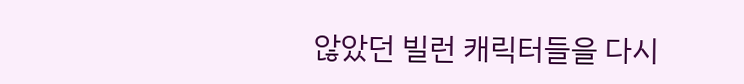않았던 빌런 캐릭터들을 다시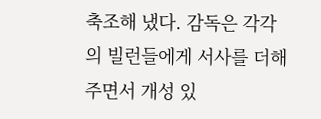축조해 냈다. 감독은 각각의 빌런들에게 서사를 더해주면서 개성 있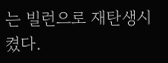는 빌런으로 재탄생시켰다.